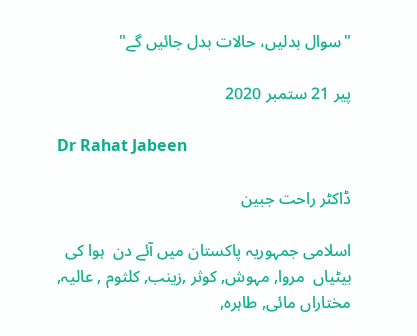"سوال بدلیں، حالات بدل جائیں گے"

پیر 21 ستمبر 2020

Dr Rahat Jabeen

ڈاکٹر راحت جبین

اسلامی جمہوریہ پاکستان میں آئے دن  ہوا کی بیٹیاں  مروا, مہوش, کوثر ,زینب, کلثوم , عالیہ, مختاراں مائی, طاہرہ,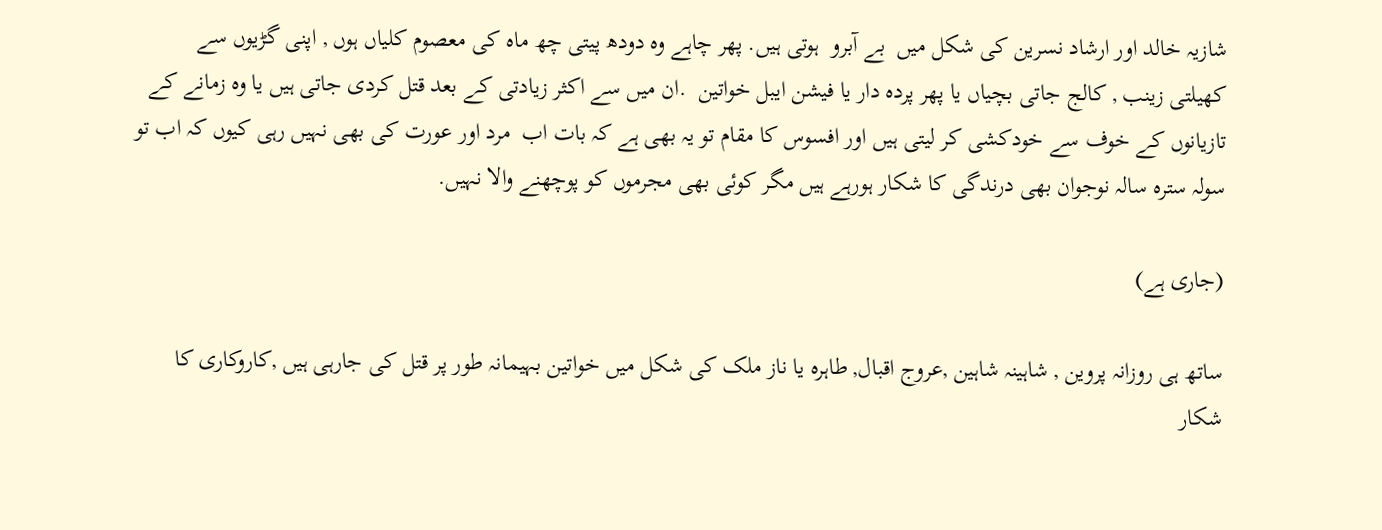شازیہ خالد اور ارشاد نسرین کی شکل میں  بے آبرو  ہوتی ہیں. پھر چاہے وہ دودھ پیتی چھ ماہ کی معصوم کلیاں ہوں , اپنی گڑیوں سے کھیلتی زینب , کالج جاتی بچیاں یا پھر پردہ دار یا فیشن ایبل خواتین  .ان میں سے اکثر زیادتی کے بعد قتل کردی جاتی ہیں یا وہ زمانے کے تازیانوں کے خوف سے خودکشی کر لیتی ہیں اور افسوس کا مقام تو یہ بھی ہے کہ بات اب  مرد اور عورت کی بھی نہیں رہی کیوں کہ اب تو سولہ سترہ سالہ نوجوان بھی درندگی کا شکار ہورہے ہیں مگر کوئی بھی مجرموں کو پوچھنے والا نہیں.

(جاری ہے)

ساتھ ہی روزانہ پروین , شاہینہ شاہین ,عروج اقبال, طاہرہ یا ناز ملک کی شکل میں خواتین بہیمانہ طور پر قتل کی جارہی ہیں ,کاروکاری کا شکار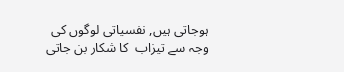ہوجاتی ہیں, نفسیاتی لوگوں کی وجہ سے تیزاب  کا شکار بن جاتی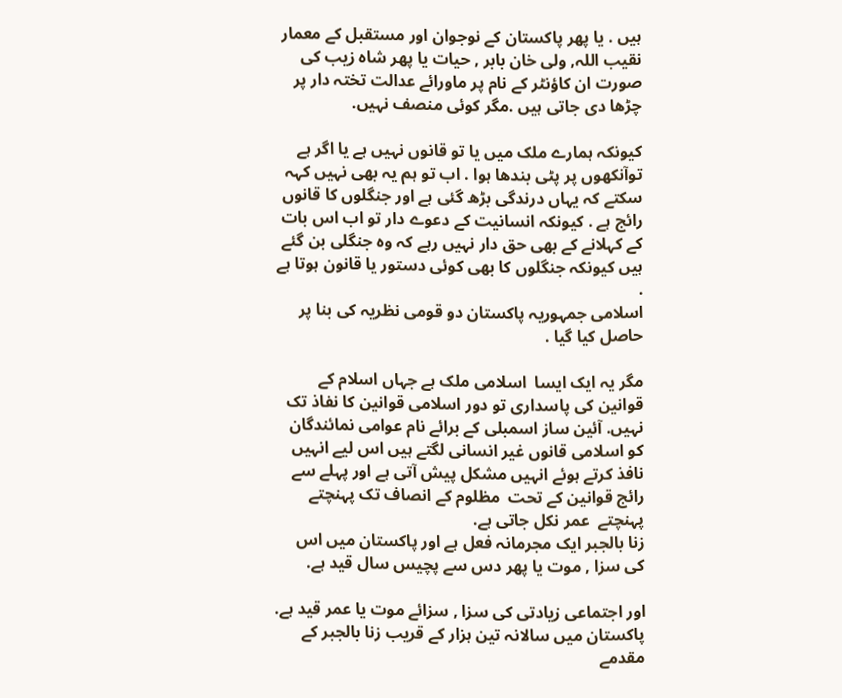ہیں . یا پھر پاکستان کے نوجوان اور مستقبل کے معمار  نقیب اللہ, ولی خان بابر , حیات یا پھر شاہ زیب کی صورت ان کاؤنٹر کے نام پر ماورائے عدالت تختہ دار پر چڑھا دی جاتی ہیں .مگر کوئی منصف نہیں.

کیونکہ ہمارے ملک میں یا تو قانوں نہیں ہے یا اگر ہے توآنکھوں پر پٹی بندھا ہوا . اب تو ہم یہ بھی نہیں کہہ سکتے کہ یہاں درندگی بڑھ گئی ہے اور جنگلوں کا قانوں رائج ہے . کیونکہ انسانیت کے دعوے دار تو اب اس بات کے کہلانے کے بھی حق دار نہیں رہے کہ وہ جنگلی بن گئے ہیں کیونکہ جنگلوں کا بھی کوئی دستور یا قانون ہوتا ہے .
اسلامی جمہوریہ پاکستان دو قومی نظریہ کی بنا پر حاصل کیا گیا .

مگر یہ ایک ایسا  اسلامی ملک ہے جہاں اسلام کے قوانین کی پاسداری تو دور اسلامی قوانین کا نفاذ تک نہیں. آئین ساز اسمبلی کے برائے نام عوامی نمائندگان کو اسلامی قانوں غیر انسانی لگتے ہیں اس لیے انہیں نافذ کرتے ہوئے انہیں مشکل پیش آتی ہے اور پہلے سے رائج قوانین کے تحت  مظلوم کے انصاف تک پہنچتے پہنچتے  عمر نکل جاتی ہے.
زنا بالجبر ایک مجرمانہ فعل ہے اور پاکستان میں اس کی سزا , موت یا پھر دس سے پچیس سال قید ہے.

اور اجتماعی زیادتی کی سزا , سزائے موت یا عمر قید ہے. پاکستان میں سالانہ تین ہزار کے قریب زنا بالجبر کے مقدمے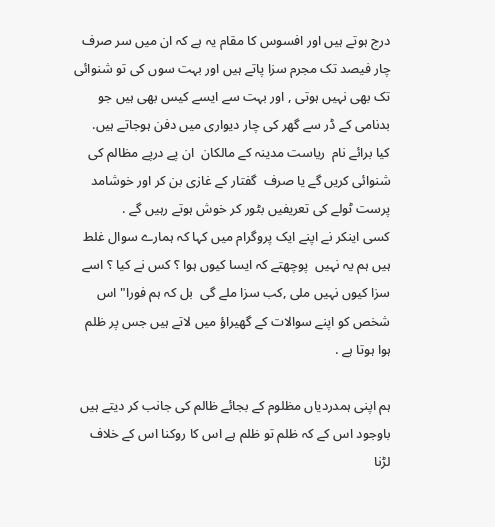درج ہوتے ہیں اور افسوس کا مقام یہ ہے کہ ان میں سر صرف چار فیصد تک مجرم سزا پاتے ہیں اور بہت سوں کی تو شنوائی تک بھی نہیں ہوتی , اور بہت سے ایسے کیس بھی ہیں جو بدنامی کے ڈر سے گھر کی چار دیواری میں دفن ہوجاتے ہیں.
کیا برائے نام  ریاست مدینہ کے مالکان  ان پے درپے مظالم کی شنوائی کریں گے یا صرف  گفتار کے غازی بن کر اور خوشامد پرست ٹولے کی تعریفیں بٹور کر خوش ہوتے رہیں گے .
کسی اینکر نے اپنے ایک پروگرام میں کہا کہ ہمارے سوال غلط ہیں ہم یہ نہیں  پوچھتے کہ ایسا کیوں ہوا ؟ کس نے کیا ؟ اسے سزا کیوں نہیں ملی ,کب سزا ملے گی  بل کہ ہم فورا" اس شخص کو اپنے سوالات کے گھیراؤ میں لاتے ہیں جس پر ظلم ہوا ہوتا ہے .

ہم اپنی ہمدردیاں مظلوم کے بجائے ظالم کی جانب کر دیتے ہیں باوجود اس کے کہ ظلم تو ظلم ہے اس کا روکنا اس کے خلاف لڑنا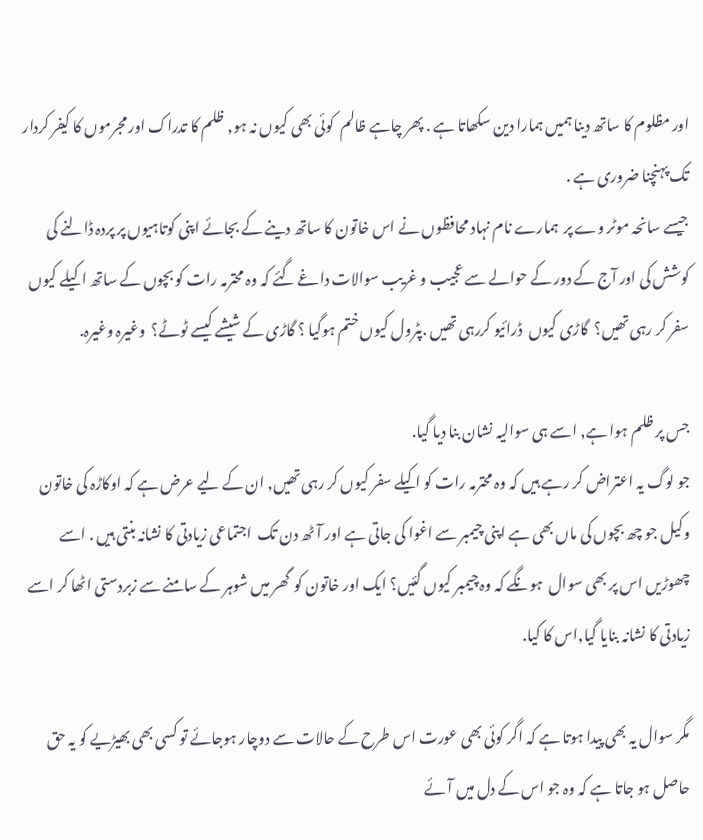اور مظلوم کا ساتھ دینا ہمیں ہمارا دین سکھاتا ہے . پھر چاہے ظالم  کوئی بھی کیوں نہ ہو, ظلم کا تدراک اور مجرموں کا کیفر کردار تک پہنچنا ضروری ہے .
جیسے سانحہ موٹر وے پر  ہمارے نام نہاد محافظوں نے اس خاتون کا ساتھ دینے کے بجائے اپنی کوتاہیوں پر پردہ ڈالنے کی کوشش کی اور آج کے دور کے حوالے سے عجیب و غریب سوالات داغے گئے کہ وہ محترمہ رات کو بچوں کے ساتھ اکیلے کیوں سفر کر رہی تھیں؟  گاڑی کیوں  ڈرائیو کررہی تھیں .پٹرول کیوں ختم ہوگیا ؟ گاڑی کے شیشے کیسے ٹوٹے؟  وغیرہ وغیرہ.

جس پر ظلم ہوا ہے, اسے ہی سوالیہ نشان بنا دیا گیا.
جو لوگ یہ اعتراض کر رہے ہیں کہ وہ محترمہ رات کو اکیلے سفر کیوں کر رہی تھیں, ان کے لیے عرض ہے کہ اوکاڑہ کی خاتون وکیل جو چھ بچوں کی ماں بھی ہے اپنی چیمبر سے اغوا کی جاتی ہے اور آٹھ دن تک  اجتماعی زیادتی کا نشانہ بنتی ہیں . اسے چھوڑیں اس پر بھی سوال  ہونگے کہ وہ چیمبر کیوں گئیں؟ ایک اور خاتون کو  گھر میں شوہر کے سامنے سے زبردستی اٹھا کر اسے زیادتی کا نشانہ بنایا گیا,اس کا کیا.

مگر سوال یہ بھی پیدا ہوتا ہے کہ اگر کوئی بھی عورت اس طرح کے حالات سے دوچار ہوجائے تو کسی بھی بھیڑیے کو یہ حق حاصل ہو جاتا ہے کہ وہ جو اس کے دل میں آئے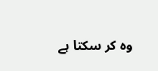وہ کر سکتا ہے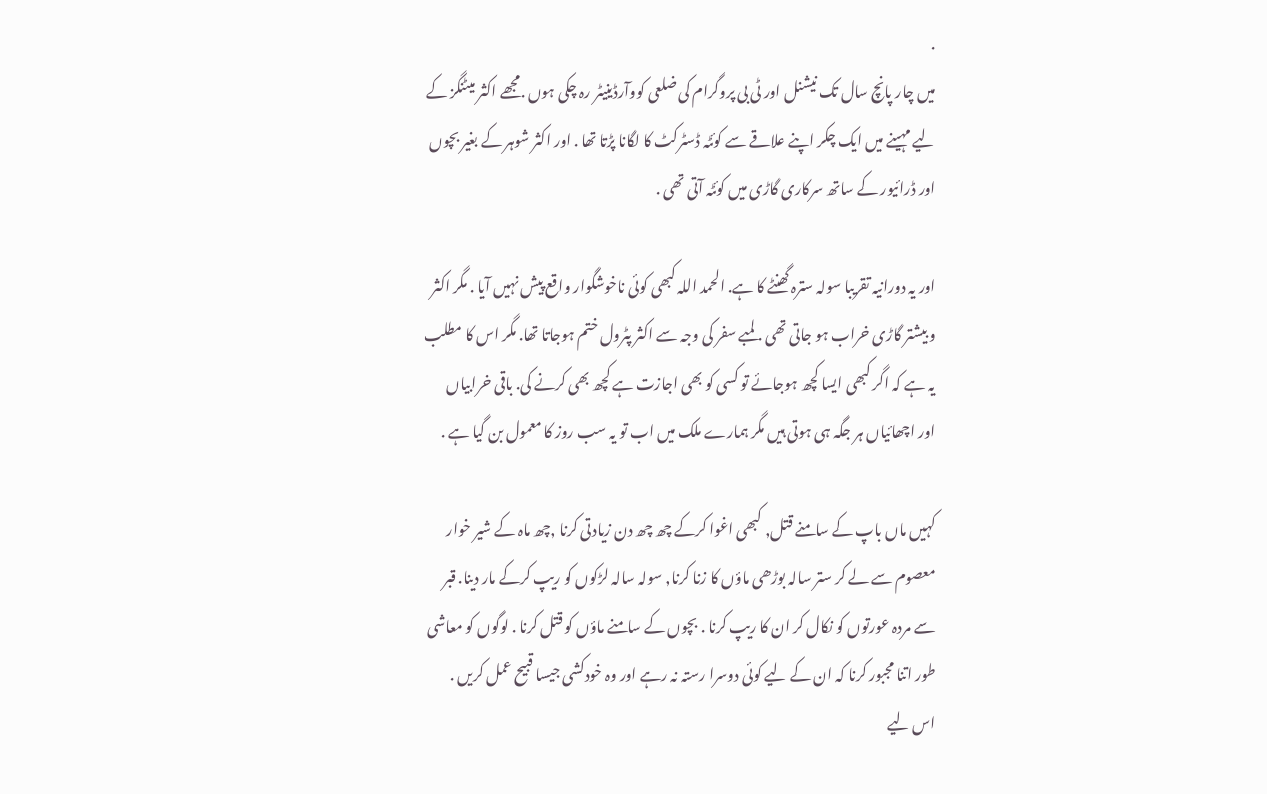.
میں چار پانچ سال تک نیشنل اور ٹی بی پروگرام کی ضلعی کووآرڈینیٹر رہ چکی ہوں .مجھے اکثر میٹنگز کے لیے مہینے میں ایک چکر اپنے علاقے سے کوئٹہ ڈسٹرکٹ کا لگانا پڑتا تھا . اور اکثر شوہر کے بغیر بچوں  اور ڈرائیور کے ساتھ سرکاری گاڑی میں کوئٹہ آتی تھی .

اور یہ دورانیہ تقریبا سولہ سترہ گھنٹے کا ہے. الحمد اللہ کبھی کوئی ناخوشگوار واقع پیش نہیں آیا . مگر اکثر و بیشتر گاڑی خراب ہو جاتی تھی . لمبے سفر کی وجہ سے اکثر پٹرول ختم ہوجاتا تھا. مگر اس کا مطلب یہ ہے کہ اگر کبھی ایسا کچھ ہوجائے تو کسی کو بھی اجازت ہے کچھ بھی کرنے کی. باقی خرابیاں اور اچھائیاں ہر جگہ ہی ہوتی ہیں مگر ہمارے ملک میں اب تو یہ سب روز کا معمول بن گیا ہے .

کہیں ماں باپ کے سامنے قتل, کبھی اغوا کرکے چھ چھ دن زیادتی کرنا ,چھ ماہ کے شیر خوار معصوم سے لے کر ستر سالہ بوڑھی ماؤں کا زنا کرنا, سولہ سالہ لڑکوں کو ریپ کرکے مار دینا. قبر سے مردہ عورتوں کو نکال کر ان کا ریپ کرنا . بچوں کے سامنے ماؤں کو قتل کرنا . لوگوں کو معاشی طور اتنا مجبور کرنا کہ ان کے لیے کوئی دوسرا رستہ نہ رہے اور وہ خودکشی جیسا قبیح عمل کریں .
اس لیے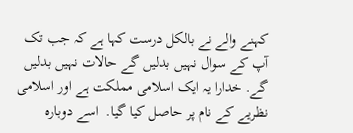کہنے والے نے بالکل درست کہا ہے کہ جب تک آپ کے سوال نہیں بدلیں گے حالات نہیں بدلیں گے. خدارا یہ ایک اسلامی مملکت ہے اور اسلامی نظریے کے نام پر حاصل کیا گیا.  اسے دوبارہ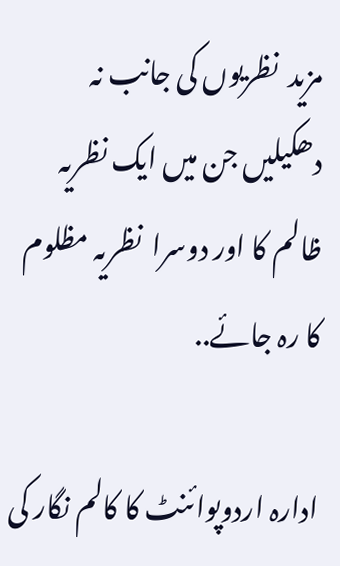مزید  نظریوں کی جانب نہ دھکیلیں جن میں ایک نظریہ ظالم کا اور دوسرا  نظریہ مظلوم کا رہ جائے..

ادارہ اردوپوائنٹ کا کالم نگار کی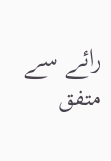رائے سے متفق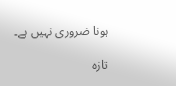ہونا ضروری نہیں ہے۔

تازہ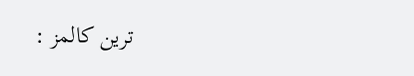ترین کالمز :